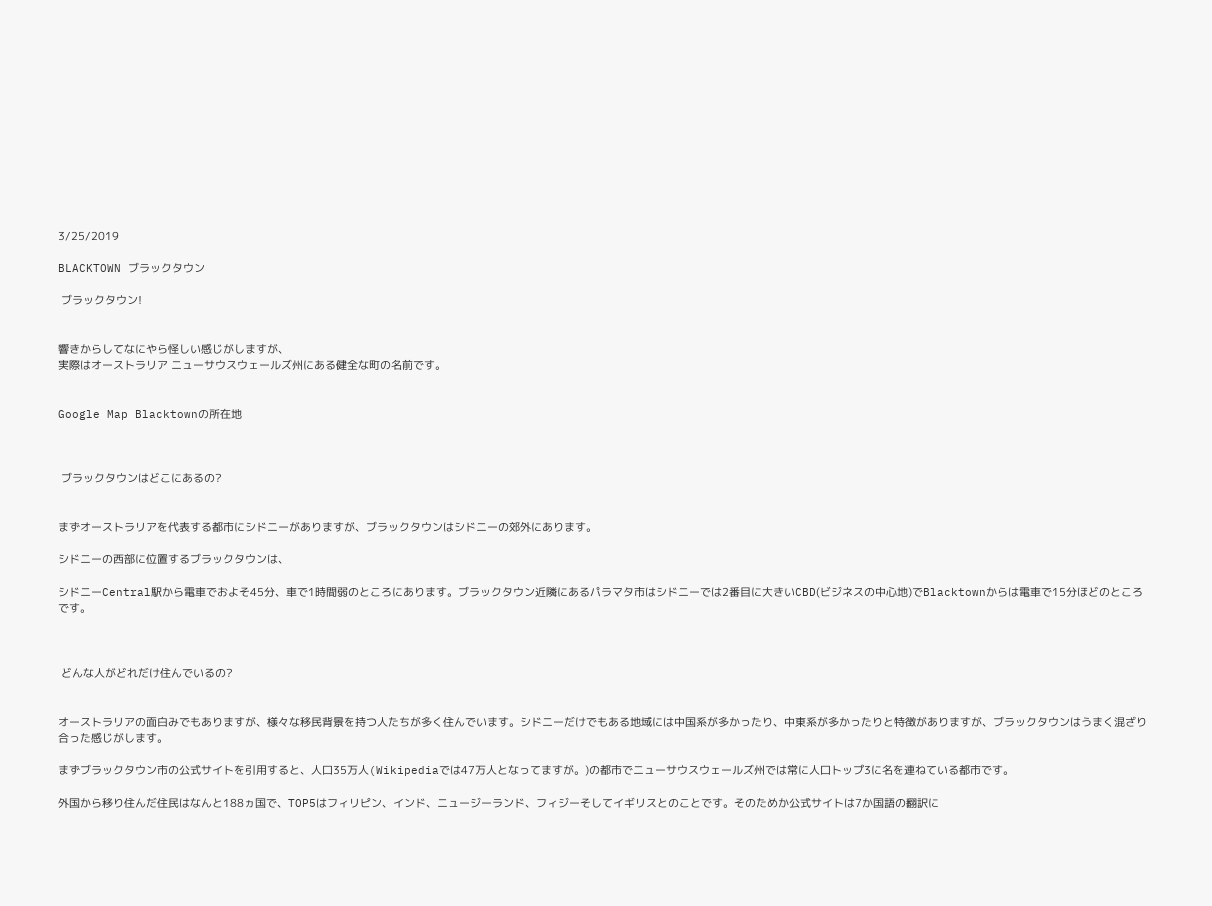3/25/2019

BLACKTOWN ブラックタウン

 ブラックタウン!


響きからしてなにやら怪しい感じがしますが、
実際はオーストラリア ニューサウスウェールズ州にある健全な町の名前です。


Google Map Blacktownの所在地



 ブラックタウンはどこにあるの?


まずオーストラリアを代表する都市にシドニーがありますが、ブラックタウンはシドニーの郊外にあります。

シドニーの西部に位置するブラックタウンは、

シドニーCentral駅から電車でおよそ45分、車で1時間弱のところにあります。ブラックタウン近隣にあるパラマタ市はシドニーでは2番目に大きいCBD(ビジネスの中心地)でBlacktownからは電車で15分ほどのところです。



 どんな人がどれだけ住んでいるの?


オーストラリアの面白みでもありますが、様々な移民背景を持つ人たちが多く住んでいます。シドニーだけでもある地域には中国系が多かったり、中東系が多かったりと特徴がありますが、ブラックタウンはうまく混ざり合った感じがします。

まずブラックタウン市の公式サイトを引用すると、人口35万人(Wikipediaでは47万人となってますが。)の都市でニューサウスウェールズ州では常に人口トップ3に名を連ねている都市です。

外国から移り住んだ住民はなんと188ヵ国で、TOP5はフィリピン、インド、ニュージーランド、フィジーそしてイギリスとのことです。そのためか公式サイトは7か国語の翻訳に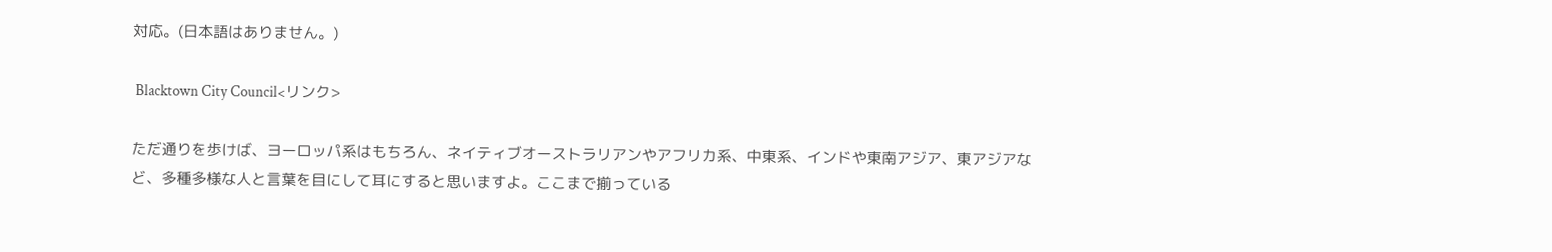対応。(日本語はありません。)

 Blacktown City Council<リンク>

ただ通りを歩けば、ヨーロッパ系はもちろん、ネイティブオーストラリアンやアフリカ系、中東系、インドや東南アジア、東アジアなど、多種多様な人と言葉を目にして耳にすると思いますよ。ここまで揃っている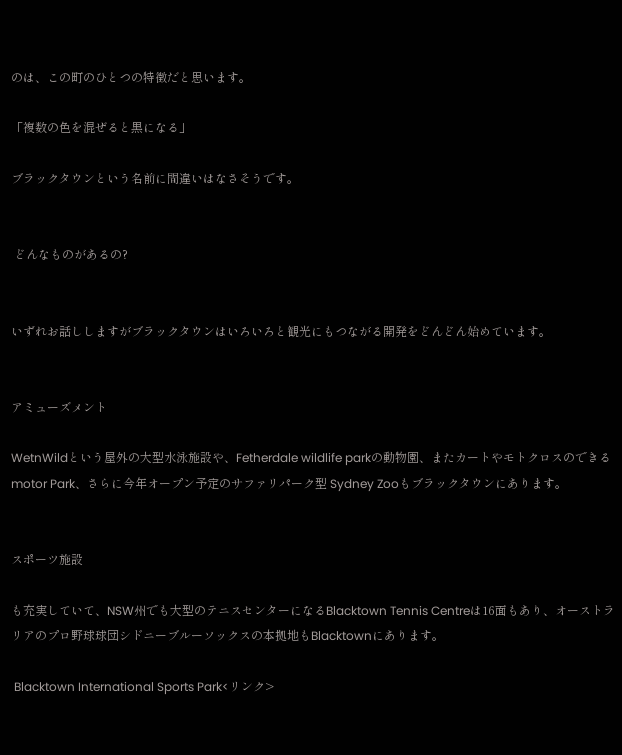のは、この町のひとつの特徴だと思います。

「複数の色を混ぜると黒になる」

ブラックタウンという名前に間違いはなさそうです。


 どんなものがあるの?


いずれお話ししますがブラックタウンはいろいろと観光にもつながる開発をどんどん始めています。


アミューズメント

WetnWildという屋外の大型水泳施設や、Fetherdale wildlife parkの動物園、またカートやモトクロスのできるmotor Park、さらに今年オープン予定のサファリパーク型 Sydney Zooもブラックタウンにあります。


スポーツ施設

も充実していて、NSW州でも大型のテニスセンターになるBlacktown Tennis Centreは16面もあり、オーストラリアのプロ野球球団シドニーブルーソックスの本拠地もBlacktownにあります。

 Blacktown International Sports Park<リンク>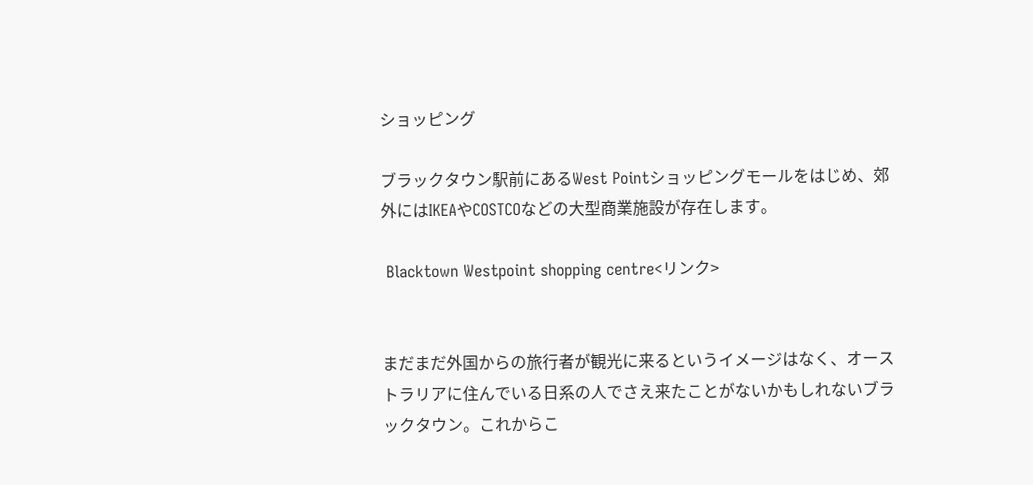ショッピング

ブラックタウン駅前にあるWest Pointショッピングモールをはじめ、郊外にはIKEAやCOSTCOなどの大型商業施設が存在します。

 Blacktown Westpoint shopping centre<リンク>


まだまだ外国からの旅行者が観光に来るというイメージはなく、オーストラリアに住んでいる日系の人でさえ来たことがないかもしれないブラックタウン。これからこ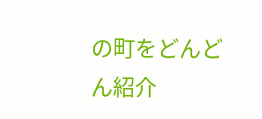の町をどんどん紹介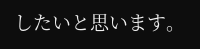したいと思います。